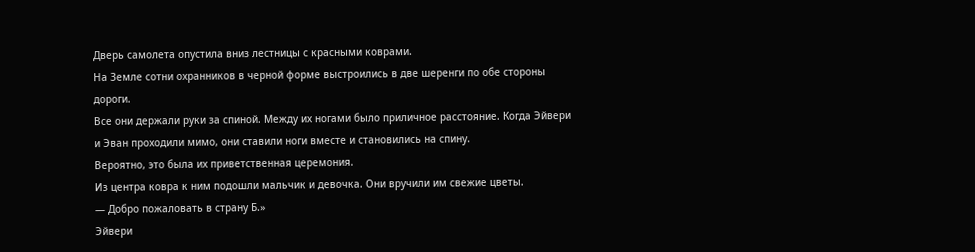Дверь самолета опустила вниз лестницы с красными коврами.
На Земле сотни охранников в черной форме выстроились в две шеренги по обе стороны дороги.
Все они держали руки за спиной. Между их ногами было приличное расстояние. Когда Эйвери и Эван проходили мимо, они ставили ноги вместе и становились на спину.
Вероятно, это была их приветственная церемония.
Из центра ковра к ним подошли мальчик и девочка. Они вручили им свежие цветы.
— Добро пожаловать в страну Б.»
Эйвери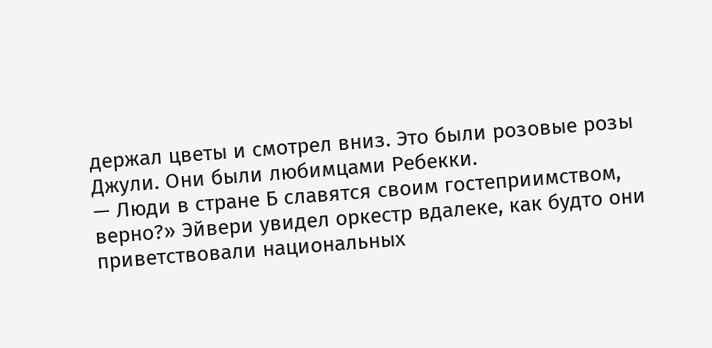держал цветы и смотрел вниз. Это были розовые розы Джули. Они были любимцами Ребекки.
— Люди в стране Б славятся своим гостеприимством, верно?» Эйвери увидел оркестр вдалеке, как будто они приветствовали национальных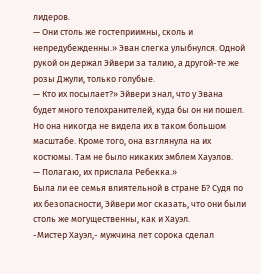лидеров.
— Они столь же гостеприимны, сколь и непредубежденны.» Эван слегка улыбнулся. Одной рукой он держал Эйвери за талию, а другой-те же розы Джули, только голубые.
— Кто их посылает?» Эйвери знал, что у Эвана будет много телохранителей, куда бы он ни пошел. Но она никогда не видела их в таком большом масштабе. Кроме того, она взглянула на их костюмы. Там не было никаких эмблем Хауэлов.
— Полагаю, их прислала Ребекка.»
Была ли ее семья влиятельной в стране Б? Судя по их безопасности, Эйвери мог сказать, что они были столь же могущественны, как и Хауэл.
-Мистер Хауэл,- мужчина лет сорока сделал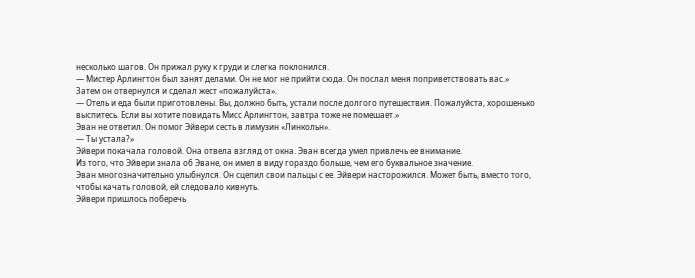несколько шагов. Он прижал руку к груди и слегка поклонился.
— Мистер Арлингтон был занят делами. Он не мог не прийти сюда. Он послал меня поприветствовать вас.»
Затем он отвернулся и сделал жест «пожалуйста».
— Отель и еда были приготовлены. Вы, должно быть, устали после долгого путешествия. Пожалуйста, хорошенько выспитесь. Если вы хотите повидать Мисс Арлингтон, завтра тоже не помешает.»
Эван не ответил. Он помог Эйвери сесть в лимузин «Линкольн».
— Ты устала?»
Эйвери покачала головой. Она отвела взгляд от окна. Эван всегда умел привлечь ее внимание.
Из того, что Эйвери знала об Эване, он имел в виду гораздо больше, чем его буквальное значение.
Эван многозначительно улыбнулся. Он сцепил свои пальцы с ее. Эйвери насторожился. Может быть, вместо того, чтобы качать головой, ей следовало кивнуть.
Эйвери пришлось поберечь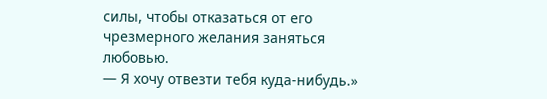силы, чтобы отказаться от его чрезмерного желания заняться любовью.
— Я хочу отвезти тебя куда-нибудь.»